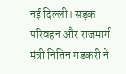नई दिल्ली। सड़क परिवहन और राजमार्ग मंत्री नितिन गडकरी ने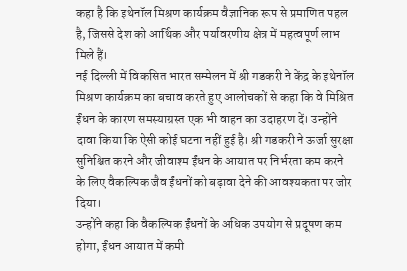कहा है कि इथेनॉल मिश्रण कार्यक्रम वैज्ञानिक रूप से प्रमाणित पहल है, जिससे देश को आर्थिक और पर्यावरणीय क्षेत्र में महत्वपूर्ण लाभ मिले हैं।
नई दिल्ली में विकसित भारत सम्मेलन में श्री गडकरी ने केंद्र के इथेनॉल मिश्रण कार्यक्रम का बचाव करते हुए आलोचकों से कहा कि वे मिश्रित ईंधन के कारण समस्याग्रस्त एक भी वाहन का उदाहरण दें। उन्होंने दावा किया कि ऐसी कोई घटना नहीं हुई है। श्री गडकरी ने ऊर्जा सुरक्षा सुनिश्चित करने और जीवाश्म ईंधन के आयात पर निर्भरता कम करने के लिए वैकल्पिक जैव ईंधनों को बढ़ावा देने की आवश्यकता पर जोर दिया।
उन्होंने कहा कि वैकल्पिक ईंधनों के अधिक उपयोग से प्रदूषण कम होगा, ईंधन आयात में कमी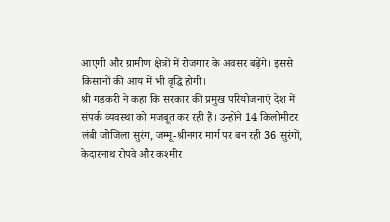आएगी और ग्रामीण क्षेत्रों में रोजगार के अवसर बढ़ेंगे। इससे किसानों की आय में भी वृद्धि होगी।
श्री गडकरी ने कहा कि सरकार की प्रमुख परियोजनाएं देश में संपर्क व्यवस्था को मजबूत कर रही हैं। उन्होंने 14 किलोमीटर लंबी जोजिला सुरंग, जम्मू-श्रीनगर मार्ग पर बन रही 36 सुरंगों, केदारनाथ रोपवे और कश्मीर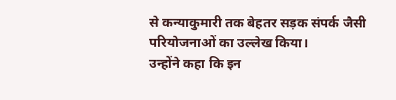से कन्याकुमारी तक बेहतर सड़क संपर्क जैसी परियोजनाओं का उल्लेख किया।
उन्होंने कहा कि इन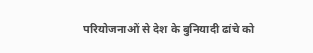परियोजनाओं से देश के बुनियादी ढांचे को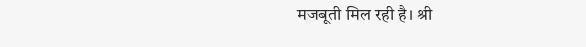मजबूती मिल रही है। श्री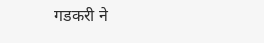गडकरी ने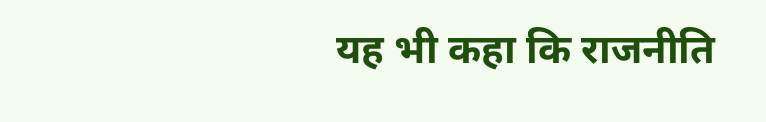यह भी कहा कि राजनीति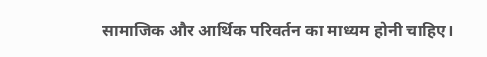सामाजिक और आर्थिक परिवर्तन का माध्यम होनी चाहिए।